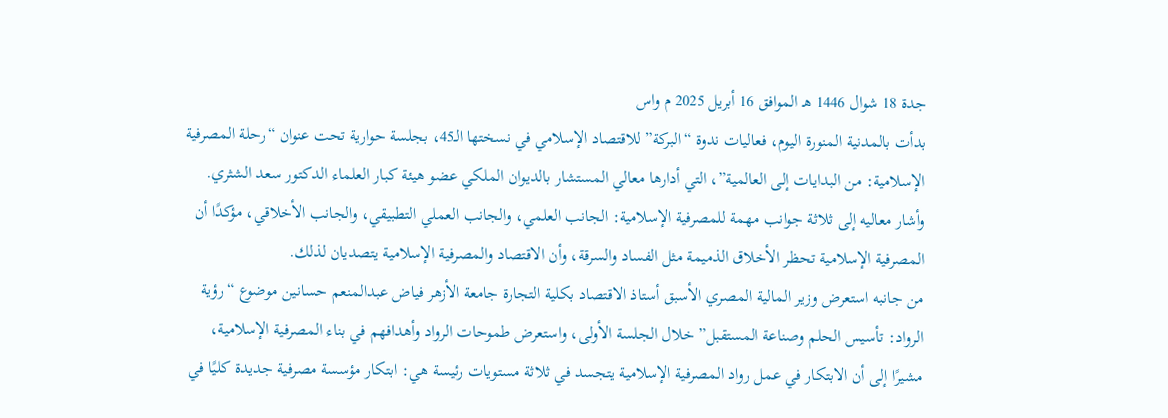جدة 18 شوال 1446 هـ الموافق 16 أبريل 2025 م واس
بدأت بالمدنية المنورة اليوم، فعاليات ندوة “البركة” للاقتصاد الإسلامي في نسختها الـ45، بجلسة حوارية تحت عنوان “رحلة المصرفية الإسلامية: من البدايات إلى العالمية”، التي أدارها معالي المستشار بالديوان الملكي عضو هيئة كبار العلماء الدكتور سعد الشثري.
وأشار معاليه إلى ثلاثة جوانب مهمة للمصرفية الإسلامية: الجانب العلمي، والجانب العملي التطبيقي، والجانب الأخلاقي، مؤكدًا أن المصرفية الإسلامية تحظر الأخلاق الذميمة مثل الفساد والسرقة، وأن الاقتصاد والمصرفية الإسلامية يتصديان لذلك.
من جانبه استعرض وزير المالية المصري الأسبق أستاذ الاقتصاد بكلية التجارة جامعة الأزهر فياض عبدالمنعم حسانين موضوع “رؤية الرواد: تأسيس الحلم وصناعة المستقبل” خلال الجلسة الأولى، واستعرض طموحات الرواد وأهدافهم في بناء المصرفية الإسلامية، مشيرًا إلى أن الابتكار في عمل رواد المصرفية الإسلامية يتجسد في ثلاثة مستويات رئيسة هي: ابتكار مؤسسة مصرفية جديدة كليًا في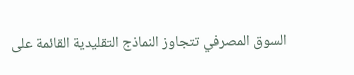السوق المصرفي تتجاوز النماذج التقليدية القائمة على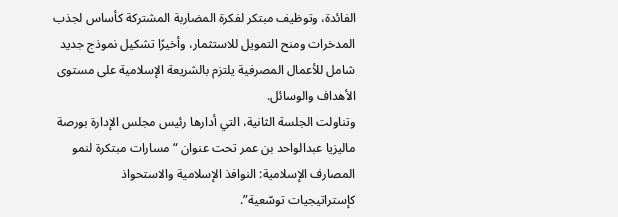الفائدة، وتوظيف مبتكر لفكرة المضاربة المشتركة كأساس لجذب المدخرات ومنح التمويل للاستثمار، وأخيرًا تشكيل نموذج جديد شامل للأعمال المصرفية يلتزم بالشريعة الإسلامية على مستوى الأهداف والوسائل.
وتناولت الجلسة الثانية، التي أدارها رئيس مجلس الإدارة بورصة ماليزيا عبدالواحد بن عمر تحت عنوان “مسارات مبتكرة لنمو المصارف الإسلامية: النوافذ الإسلامية والاستحواذ كإستراتيجيات توسّعية”.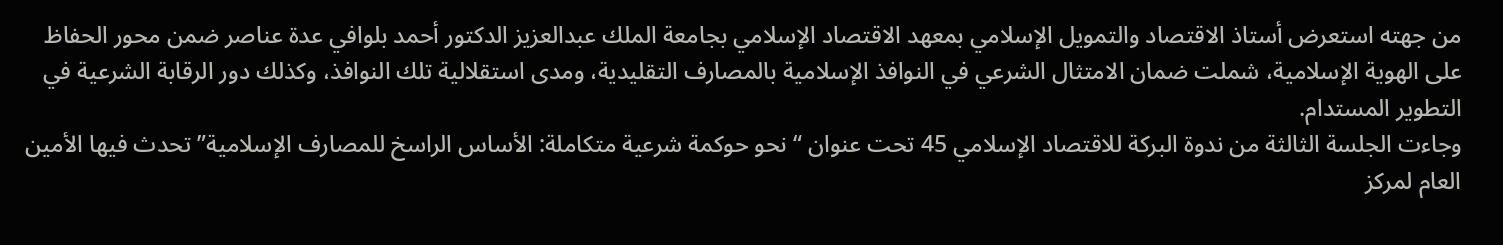من جهته استعرض أستاذ الاقتصاد والتمويل الإسلامي بمعهد الاقتصاد الإسلامي بجامعة الملك عبدالعزيز الدكتور أحمد بلوافي عدة عناصر ضمن محور الحفاظ على الهوية الإسلامية، شملت ضمان الامتثال الشرعي في النوافذ الإسلامية بالمصارف التقليدية، ومدى استقلالية تلك النوافذ، وكذلك دور الرقابة الشرعية في التطوير المستدام.
وجاءت الجلسة الثالثة من ندوة البركة للاقتصاد الإسلامي 45 تحت عنوان “نحو حوكمة شرعية متكاملة: الأساس الراسخ للمصارف الإسلامية” تحدث فيها الأمين العام لمركز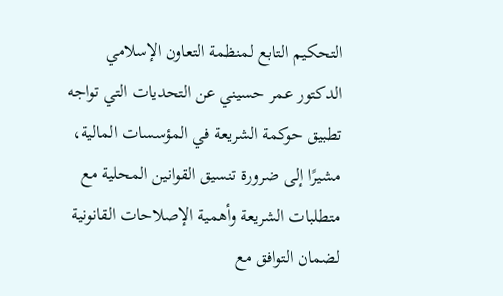التحكيم التابع لمنظمة التعاون الإسلامي الدكتور عمر حسيني عن التحديات التي تواجه تطبيق حوكمة الشريعة في المؤسسات المالية، مشيرًا إلى ضرورة تنسيق القوانين المحلية مع متطلبات الشريعة وأهمية الإصلاحات القانونية لضمان التوافق مع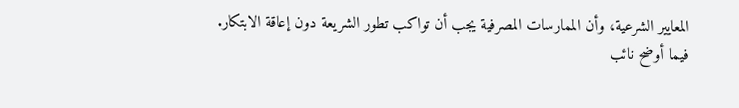المعايير الشرعية، وأن الممارسات المصرفية يجب أن تواكب تطور الشريعة دون إعاقة الابتكار.
فيما أوضح نائب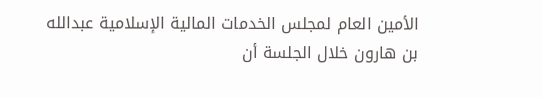الأمين العام لمجلس الخدمات المالية الإسلامية عبدالله بن هارون خلال الجلسة أن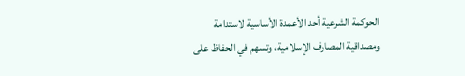الحوكمة الشرعية أحد الأعمدة الأساسية لاستدامة ومصداقية المصارف الإسلامية، وتسهم في الحفاظ على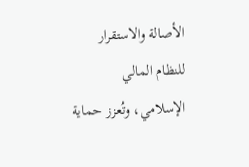الأصالة والاستقرار للنظام المالي الإسلامي، وتُعزز حماية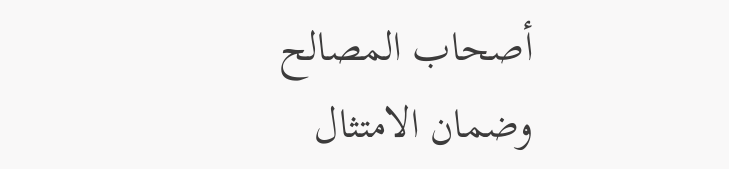أصحاب المصالح وضمان الامتثال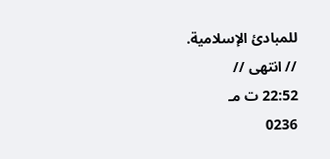للمبادئ الإسلامية.
// انتهى //
22:52 ت مـ
0236